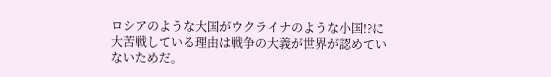ロシアのような大国がウクライナのような小国!?に大苦戦している理由は戦争の大義が世界が認めていないためだ。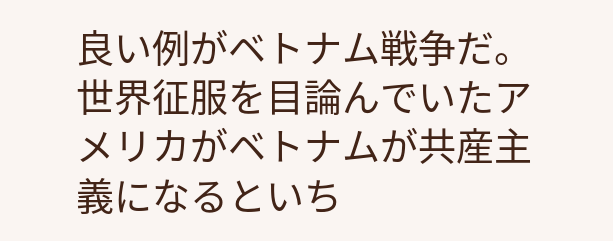良い例がベトナム戦争だ。世界征服を目論んでいたアメリカがベトナムが共産主義になるといち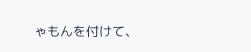ゃもんを付けて、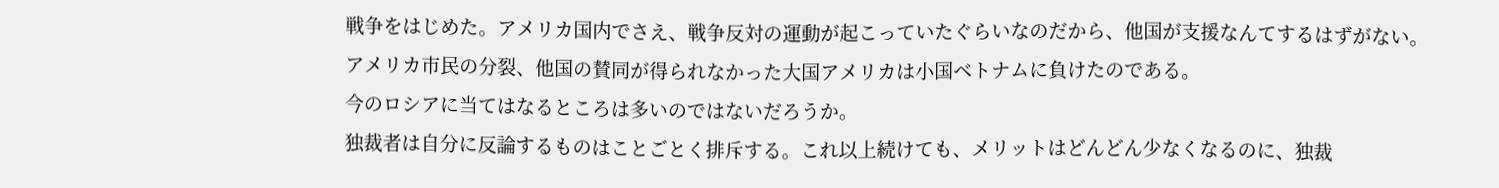戦争をはじめた。アメリカ国内でさえ、戦争反対の運動が起こっていたぐらいなのだから、他国が支援なんてするはずがない。
アメリカ市民の分裂、他国の賛同が得られなかった大国アメリカは小国ベトナムに負けたのである。
今のロシアに当てはなるところは多いのではないだろうか。
独裁者は自分に反論するものはことごとく排斥する。これ以上続けても、メリットはどんどん少なくなるのに、独裁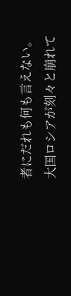者にだれも何も言えない。
大国ロシアが刻々と崩れて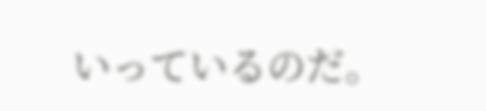いっているのだ。